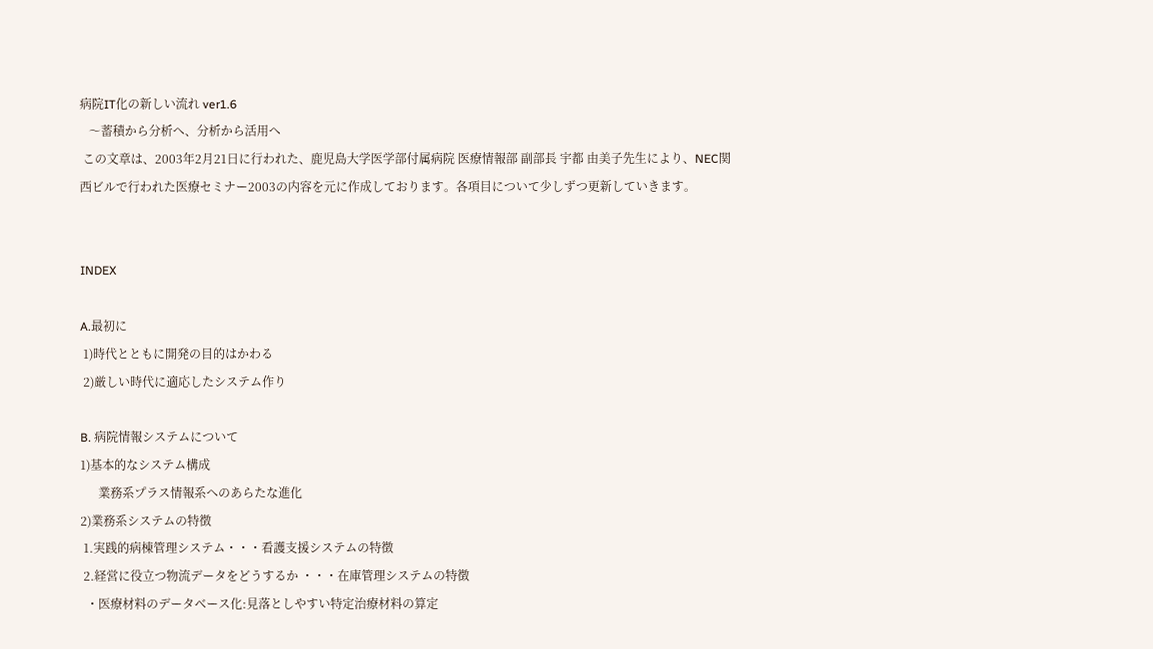病院IT化の新しい流れ ver1.6
   〜蓄積から分析へ、分析から活用へ
 この文章は、2003年2月21日に行われた、鹿児島大学医学部付属病院 医療情報部 副部長 宇都 由美子先生により、NEC関西ビルで行われた医療セミナー2003の内容を元に作成しております。各項目について少しずつ更新していきます。


INDEX

A.最初に
 1)時代とともに開発の目的はかわる
 2)厳しい時代に適応したシステム作り

B. 病院情報システムについて
1)基本的なシステム構成
      業務系プラス情報系へのあらたな進化
2)業務系システムの特徴
 1.実践的病棟管理システム・・・看護支援システムの特徴
 2.経営に役立つ物流データをどうするか ・・・在庫管理システムの特徴
  ・医療材料のデータベース化:見落としやすい特定治療材料の算定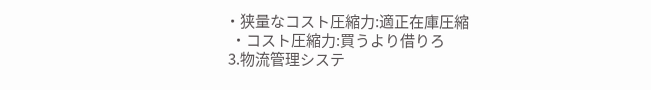・狭量なコスト圧縮力:適正在庫圧縮
  ・コスト圧縮力:買うより借りろ
 3.物流管理システ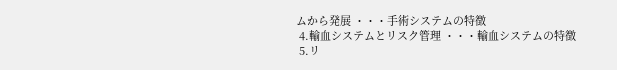ムから発展 ・・・手術システムの特徴
 4.輸血システムとリスク管理 ・・・輸血システムの特徴
 5.リ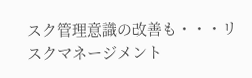スク管理意識の改善も・・・リスクマネージメント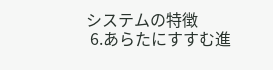システムの特徴
 6.あらたにすすむ進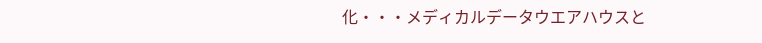化・・・メディカルデータウエアハウスと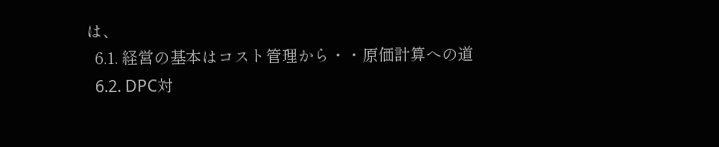は、
  6.1. 経営の基本はコスト管理から・・原価計算への道
  6.2. DPC対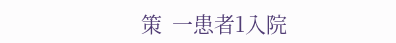策  一患者1入院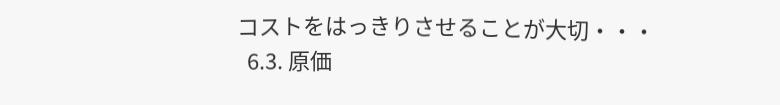コストをはっきりさせることが大切・・・
  6.3. 原価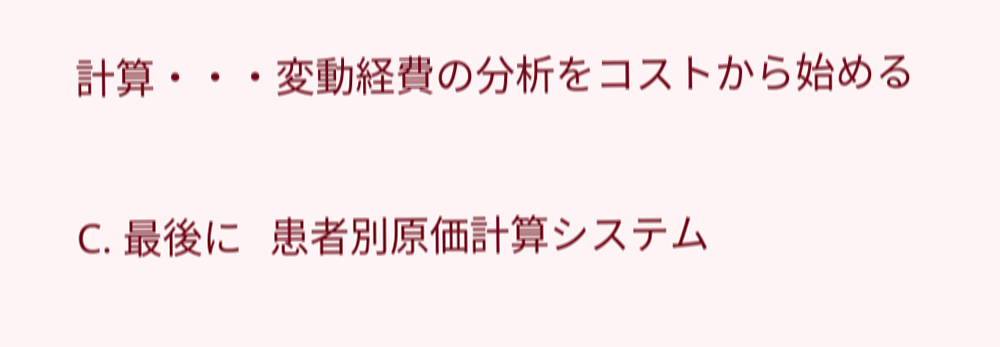計算・・・変動経費の分析をコストから始める

C. 最後に   患者別原価計算システム